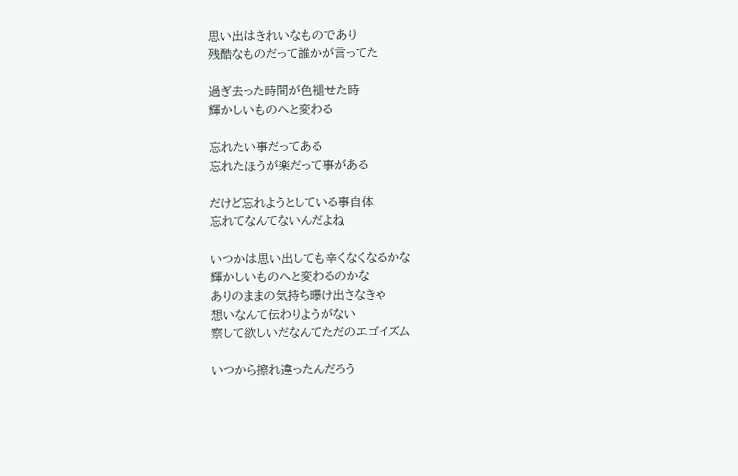思い出はきれいなものであり
残酷なものだって誰かが言ってた

過ぎ去った時間が色褪せた時
輝かしいものへと変わる

忘れたい事だってある
忘れたほうが楽だって事がある

だけど忘れようとしている事自体
忘れてなんてないんだよね

いつかは思い出しても辛くなくなるかな
輝かしいものへと変わるのかな
ありのままの気持ち曝け出さなきゃ
想いなんて伝わりようがない
察して欲しいだなんてただのエゴイズム

いつから擦れ違ったんだろう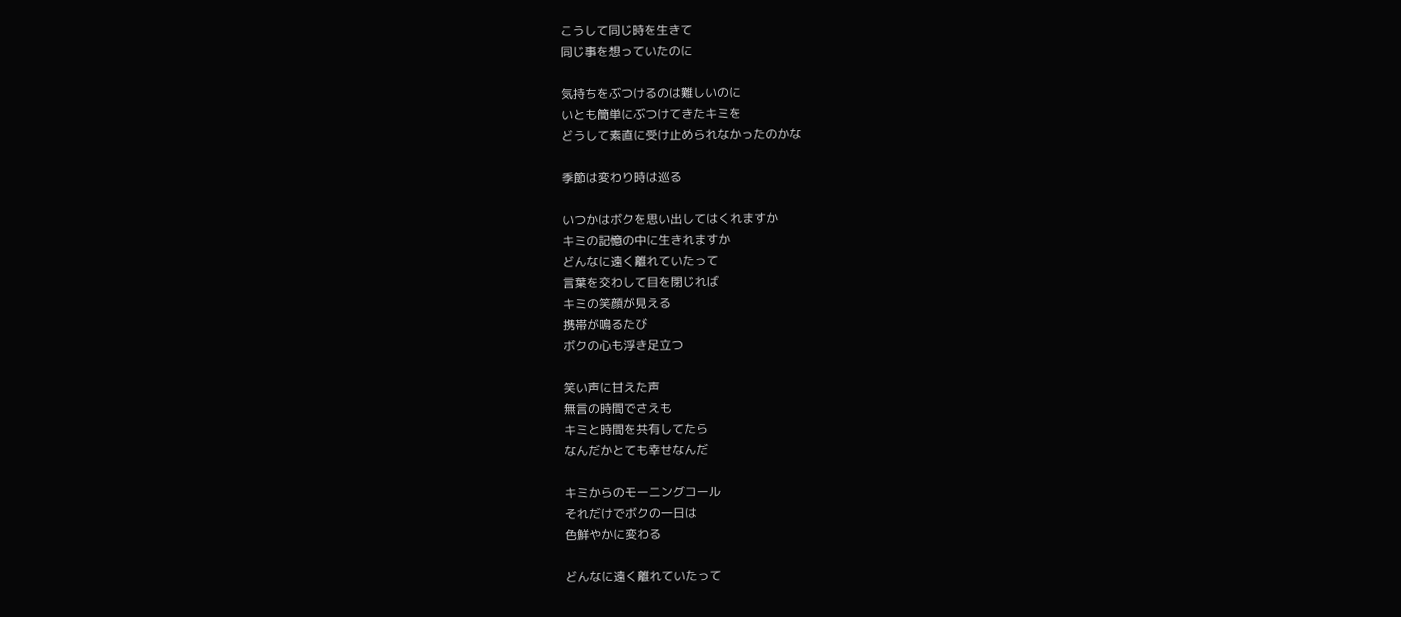こうして同じ時を生きて
同じ事を想っていたのに

気持ちをぶつけるのは難しいのに
いとも簡単にぶつけてきたキミを
どうして素直に受け止められなかったのかな

季節は変わり時は巡る

いつかはボクを思い出してはくれますか
キミの記憶の中に生きれますか
どんなに遠く離れていたって
言葉を交わして目を閉じれば
キミの笑顔が見える
携帯が鳴るたび
ボクの心も浮き足立つ

笑い声に甘えた声
無言の時間でさえも
キミと時間を共有してたら
なんだかとても幸せなんだ

キミからのモーニングコール
それだけでボクの一日は
色鮮やかに変わる

どんなに遠く離れていたって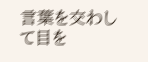言葉を交わして目を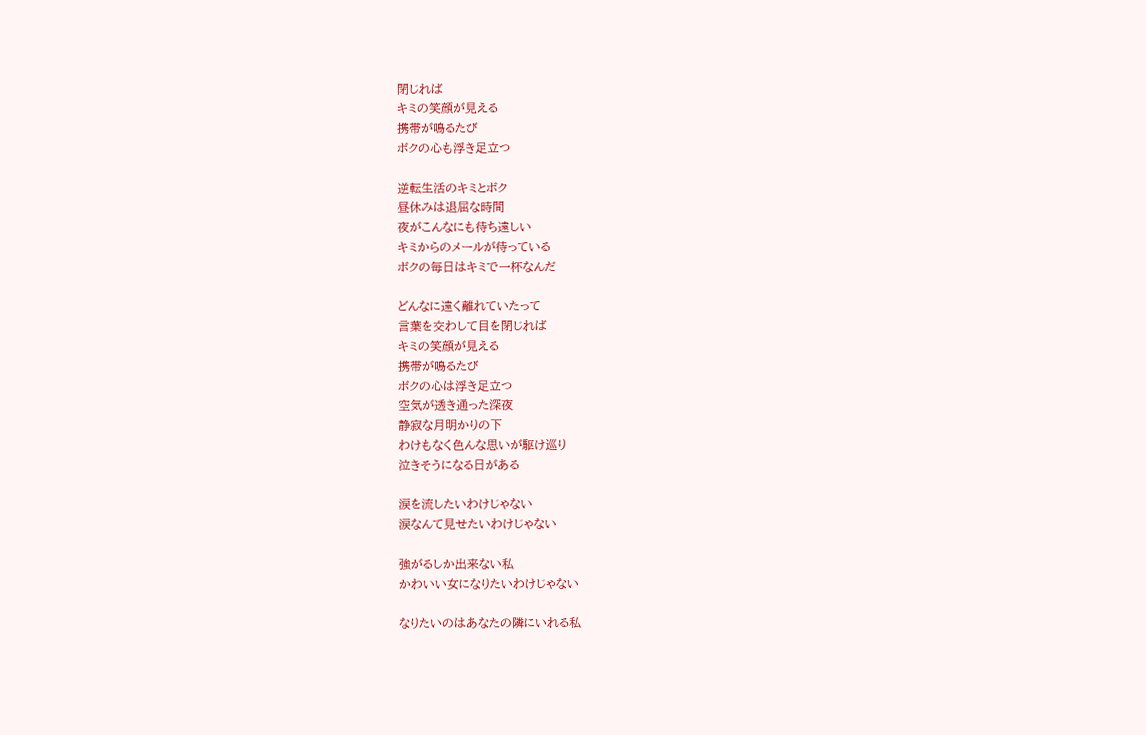閉じれば
キミの笑顔が見える
携帯が鳴るたび
ボクの心も浮き足立つ

逆転生活のキミとボク
昼休みは退屈な時間
夜がこんなにも待ち遠しい
キミからのメールが待っている
ボクの毎日はキミで一杯なんだ

どんなに遠く離れていたって
言葉を交わして目を閉じれば
キミの笑顔が見える
携帯が鳴るたび
ボクの心は浮き足立つ
空気が透き通った深夜
静寂な月明かりの下
わけもなく色んな思いが駆け巡り
泣きそうになる日がある

涙を流したいわけじゃない
涙なんて見せたいわけじゃない

強がるしか出来ない私
かわいい女になりたいわけじゃない

なりたいのはあなたの隣にいれる私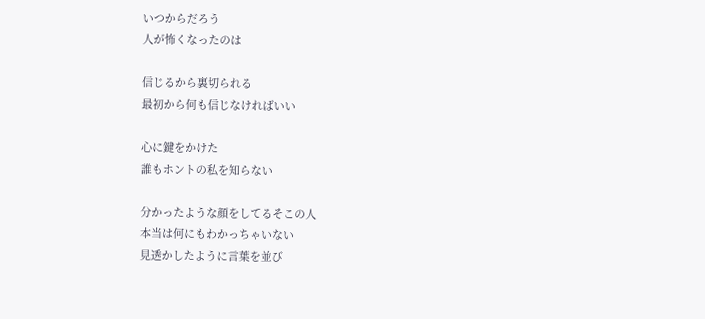いつからだろう
人が怖くなったのは

信じるから裏切られる
最初から何も信じなければいい

心に鍵をかけた
誰もホントの私を知らない

分かったような顔をしてるそこの人
本当は何にもわかっちゃいない
見透かしたように言葉を並び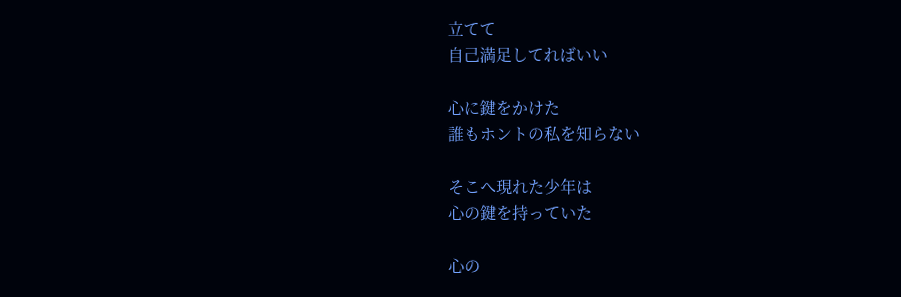立てて
自己満足してればいい

心に鍵をかけた
誰もホントの私を知らない

そこへ現れた少年は
心の鍵を持っていた

心の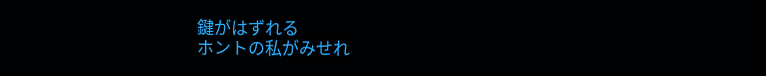鍵がはずれる
ホントの私がみせれ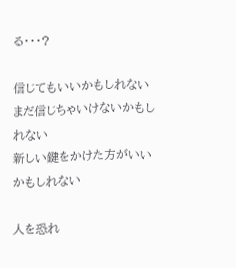る・・・?

信じてもいいかもしれない
まだ信じちゃいけないかもしれない
新しい鍵をかけた方がいいかもしれない

人を恐れ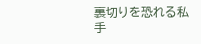裏切りを恐れる私
手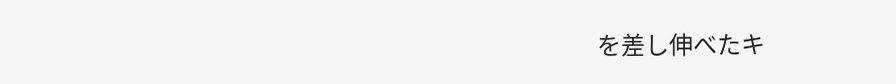を差し伸べたキ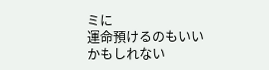ミに
運命預けるのもいいかもしれない